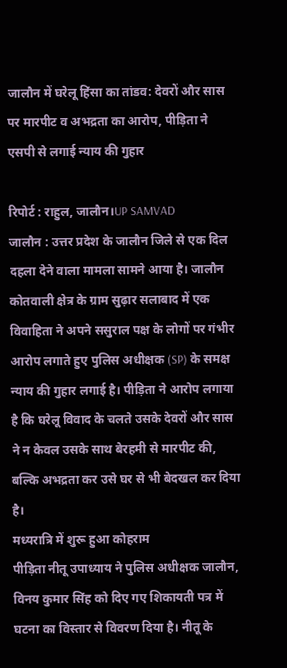जालौन में घरेलू हिंसा का तांडव: देवरों और सास पर मारपीट व अभद्रता का आरोप, पीड़िता ने एसपी से लगाई न्याय की गुहार

रिपोर्ट : राहुल, जालौन।UP SAMVAD
जालौन : उत्तर प्रदेश के जालौन जिले से एक दिल दहला देने वाला मामला सामने आया है। जालौन कोतवाली क्षेत्र के ग्राम सुढ़ार सलाबाद में एक विवाहिता ने अपने ससुराल पक्ष के लोगों पर गंभीर आरोप लगाते हुए पुलिस अधीक्षक (SP) के समक्ष न्याय की गुहार लगाई है। पीड़िता ने आरोप लगाया है कि घरेलू विवाद के चलते उसके देवरों और सास ने न केवल उसके साथ बेरहमी से मारपीट की, बल्कि अभद्रता कर उसे घर से भी बेदखल कर दिया है।
मध्यरात्रि में शुरू हुआ कोहराम
पीड़िता नीतू उपाध्याय ने पुलिस अधीक्षक जालौन, विनय कुमार सिंह को दिए गए शिकायती पत्र में घटना का विस्तार से विवरण दिया है। नीतू के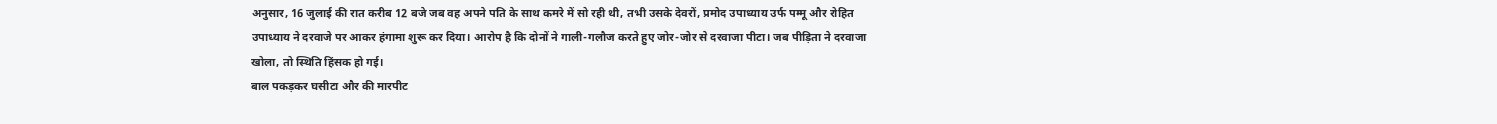अनुसार, 16 जुलाई की रात करीब 12 बजे जब वह अपने पति के साथ कमरे में सो रही थी, तभी उसके देवरों, प्रमोद उपाध्याय उर्फ पम्मू और रोहित उपाध्याय ने दरवाजे पर आकर हंगामा शुरू कर दिया। आरोप है कि दोनों ने गाली-गलौज करते हुए जोर-जोर से दरवाजा पीटा। जब पीड़िता ने दरवाजा खोला, तो स्थिति हिंसक हो गई।
बाल पकड़कर घसीटा और की मारपीट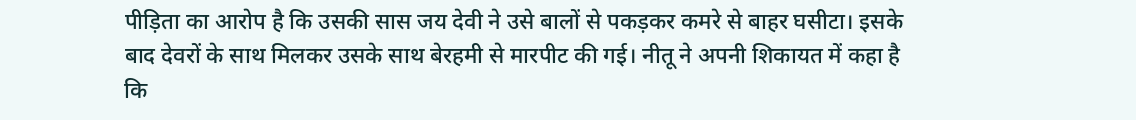पीड़िता का आरोप है कि उसकी सास जय देवी ने उसे बालों से पकड़कर कमरे से बाहर घसीटा। इसके बाद देवरों के साथ मिलकर उसके साथ बेरहमी से मारपीट की गई। नीतू ने अपनी शिकायत में कहा है कि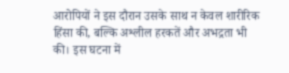आरोपियों ने इस दौरान उसके साथ न केवल शारीरिक हिंसा की, बल्कि अश्लील हरकतें और अभद्रता भी की। इस घटना में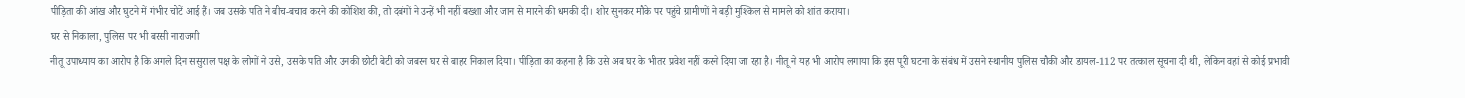पीड़िता की आंख और घुटने में गंभीर चोटें आई हैं। जब उसके पति ने बीच-बचाव करने की कोशिश की, तो दबंगों ने उन्हें भी नहीं बख्शा और जान से मारने की धमकी दी। शोर सुनकर मौके पर पहुंचे ग्रामीणों ने बड़ी मुश्किल से मामले को शांत कराया।
घर से निकाला, पुलिस पर भी बरसी नाराजगी
नीतू उपाध्याय का आरोप है कि अगले दिन ससुराल पक्ष के लोगों ने उसे, उसके पति और उनकी छोटी बेटी को जबरन घर से बाहर निकाल दिया। पीड़िता का कहना है कि उसे अब घर के भीतर प्रवेश नहीं करने दिया जा रहा है। नीतू ने यह भी आरोप लगाया कि इस पूरी घटना के संबंध में उसने स्थानीय पुलिस चौकी और डायल-112 पर तत्काल सूचना दी थी, लेकिन वहां से कोई प्रभावी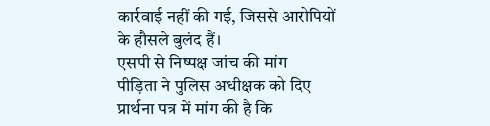कार्रवाई नहीं की गई, जिससे आरोपियों के हौसले बुलंद हैं।
एसपी से निष्पक्ष जांच की मांग
पीड़िता ने पुलिस अधीक्षक को दिए प्रार्थना पत्र में मांग की है कि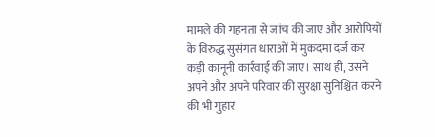मामले की गहनता से जांच की जाए और आरोपियों के विरुद्ध सुसंगत धाराओं में मुकदमा दर्ज कर कड़ी कानूनी कार्रवाई की जाए। साथ ही, उसने अपने और अपने परिवार की सुरक्षा सुनिश्चित करने की भी गुहार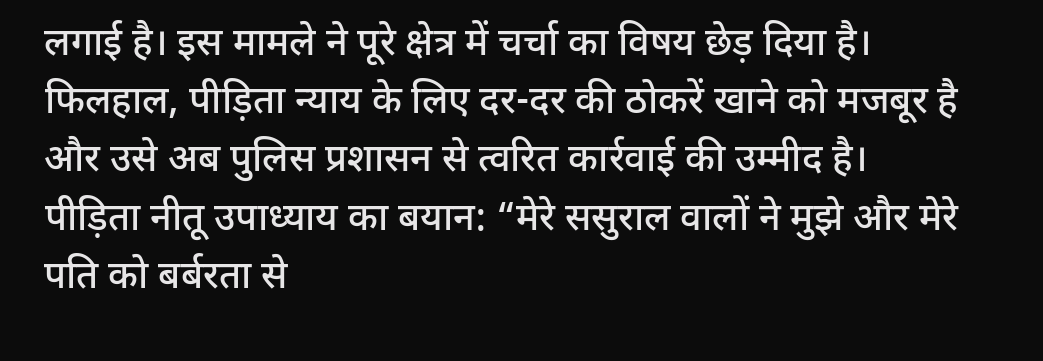लगाई है। इस मामले ने पूरे क्षेत्र में चर्चा का विषय छेड़ दिया है। फिलहाल, पीड़िता न्याय के लिए दर-दर की ठोकरें खाने को मजबूर है और उसे अब पुलिस प्रशासन से त्वरित कार्रवाई की उम्मीद है।
पीड़िता नीतू उपाध्याय का बयान: “मेरे ससुराल वालों ने मुझे और मेरे पति को बर्बरता से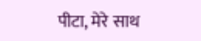पीटा, मेरे साथ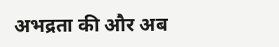अभद्रता की और अब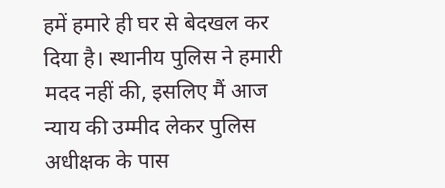हमें हमारे ही घर से बेदखल कर दिया है। स्थानीय पुलिस ने हमारी मदद नहीं की, इसलिए मैं आज न्याय की उम्मीद लेकर पुलिस अधीक्षक के पास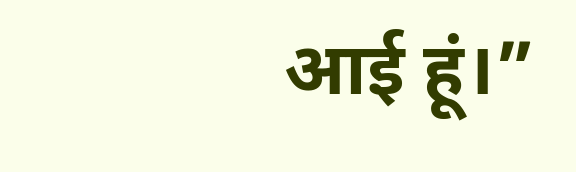आई हूं।”